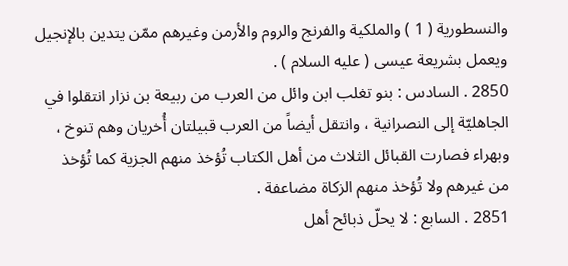والنسطورية ( 1 ) والملكية والفرنج والروم والأرمن وغيرهم ممّن يتدين بالإنجيل
ويعمل بشريعة عيسى ( عليه السلام ) .
2850 . السادس : بنو تغلب ابن وائل من العرب من ربيعة بن نزار انتقلوا في
الجاهليّة إلى النصرانية ، وانتقل أيضاً من العرب قبيلتان أُخريان وهم تنوخ ،
وبهراء فصارت القبائل الثلاث من أهل الكتاب تُؤخذ منهم الجزية كما تُؤخذ
من غيرهم ولا تُؤخذ منهم الزكاة مضاعفة .
2851 . السابع : لا يحلّ ذبائح أهل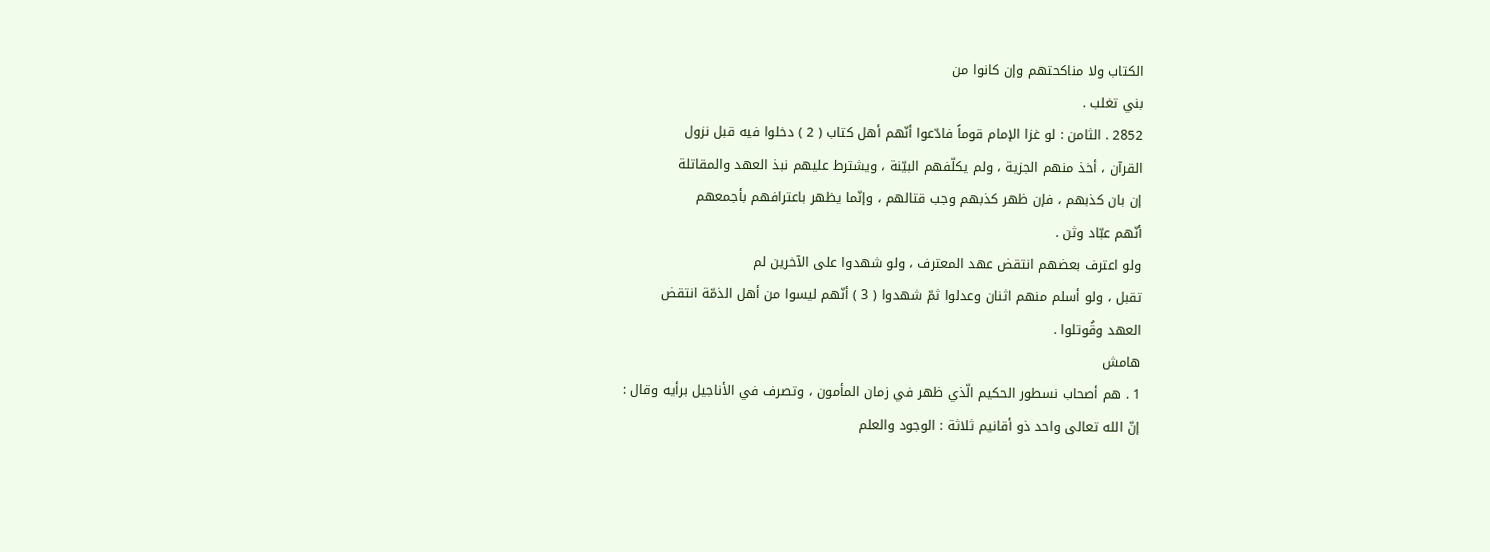الكتاب ولا مناكحتهم وإن كانوا من
بني تغلب .
2852 . الثامن : لو غزا الإمام قوماً فادّعوا أنّهم أهل كتاب ( 2 ) دخلوا فيه قبل نزول
القرآن ، أخذ منهم الجزية ، ولم يكلّفهم البيّنة ، ويشترط عليهم نبذ العهد والمقاتلة
إن بان كذبهم ، فإن ظهر كذبهم وجب قتالهم ، وإنّما يظهر باعترافهم بأجمعهم
أنّهم عبّاد وثن .
ولو اعترف بعضهم انتقض عهد المعترف ، ولو شهدوا على الآخرين لم
تقبل ، ولو أسلم منهم اثنان وعدلوا ثمّ شهدوا ( 3 ) أنّهم ليسوا من أهل الذمّة انتقض
العهد وقُوتلوا .
هامش
1 . هم أصحاب نسطور الحكيم الّذي ظهر في زمان المأمون ، وتصرف في الأناجيل برأيه وقال :
إنّ الله تعالى واحد ذو أقانيم ثلاثة : الوجود والعلم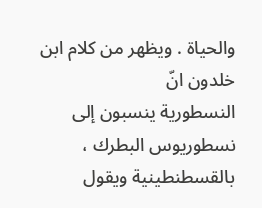والحياة . ويظهر من كلام ابن خلدون انّ
النسطورية ينسبون إلى نسطوريوس البطرك ، بالقسطنطينية ويقول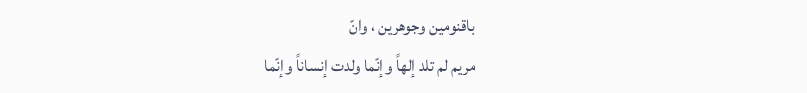باقنومين وجوهرين ، وانّ
مريم لم تلد إلهاً وإنّما ولدت إنساناً وإنّما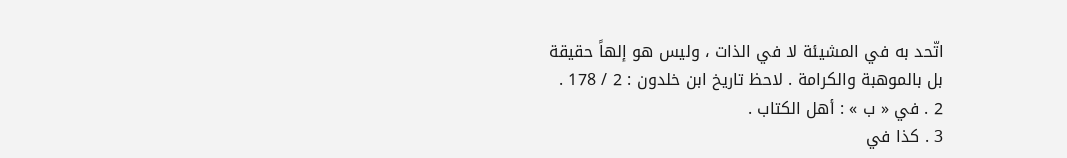اتّحد به في المشيئة لا في الذات ، وليس هو إلهاً حقيقة
بل بالموهبة والكرامة . لاحظ تاريخ ابن خلدون : 2 / 178 .
2 . في « ب » : أهل الكتاب .
3 . كذا في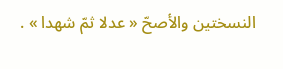النسختين والأصحّ « عدلا ثمّ شهدا » .